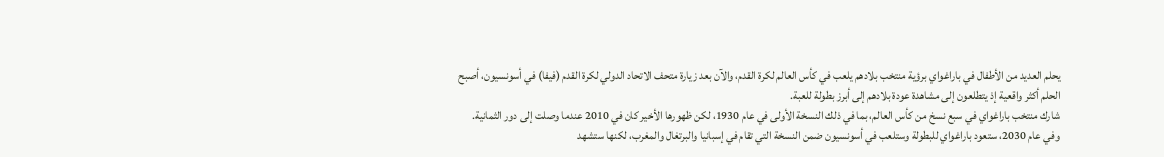يحلم العديد من الأطفال في باراغواي برؤية منتخب بلادهم يلعب في كأس العالم لكرة القدم، والآن بعد زيارة متحف الاتحاد الدولي لكرة القدم (فيفا) في أسونسيون، أصبح الحلم أكثر واقعية إذ يتطلعون إلى مشاهدة عودة بلادهم إلى أبرز بطولة للعبة.
شارك منتخب باراغواي في سبع نسخ من كأس العالم، بما في ذلك النسخة الأولى في عام 1930، لكن ظهورها الأخير كان في 2010 عندما وصلت إلى دور الثمانية.
وفي عام 2030، ستعود باراغواي للبطولة وستلعب في أسونسيون ضمن النسخة التي تقام في إسبانيا والبرتغال والمغرب، لكنها ستشهد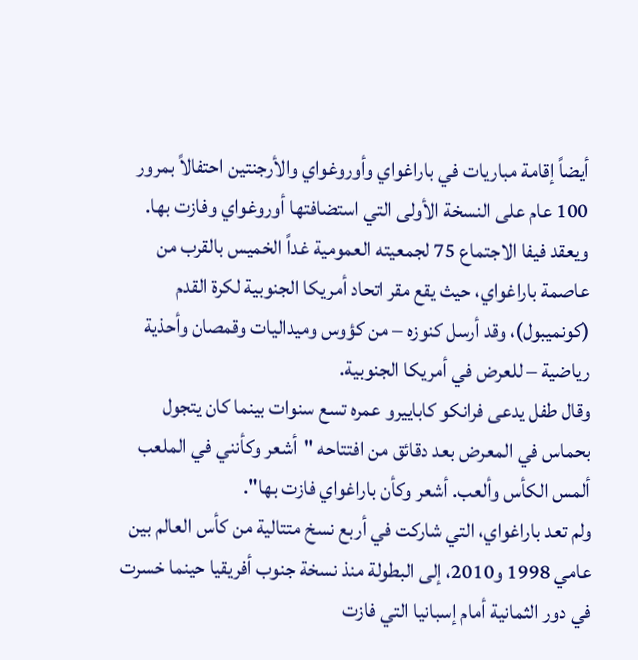أيضاً إقامة مباريات في باراغواي وأوروغواي والأرجنتين احتفالاً بمرور 100 عام على النسخة الأولى التي استضافتها أوروغواي وفازت بها.
ويعقد فيفا الاجتماع 75 لجمعيته العمومية غداً الخميس بالقرب من عاصمة باراغواي، حيث يقع مقر اتحاد أمريكا الجنوبية لكرة القدم (كونميبول)، وقد أرسل كنوزه – من كؤوس وميداليات وقمصان وأحذية رياضية – للعرض في أمريكا الجنوبية.
وقال طفل يدعى فرانكو كاباييرو عمره تسع سنوات بينما كان يتجول بحماس في المعرض بعد دقائق من افتتاحه "أشعر وكأنني في الملعب ألمس الكأس وألعب. أشعر وكأن باراغواي فازت بها".
ولم تعد باراغواي، التي شاركت في أربع نسخ متتالية من كأس العالم بين عامي 1998 و2010، إلى البطولة منذ نسخة جنوب أفريقيا حينما خسرت في دور الثمانية أمام إسبانيا التي فازت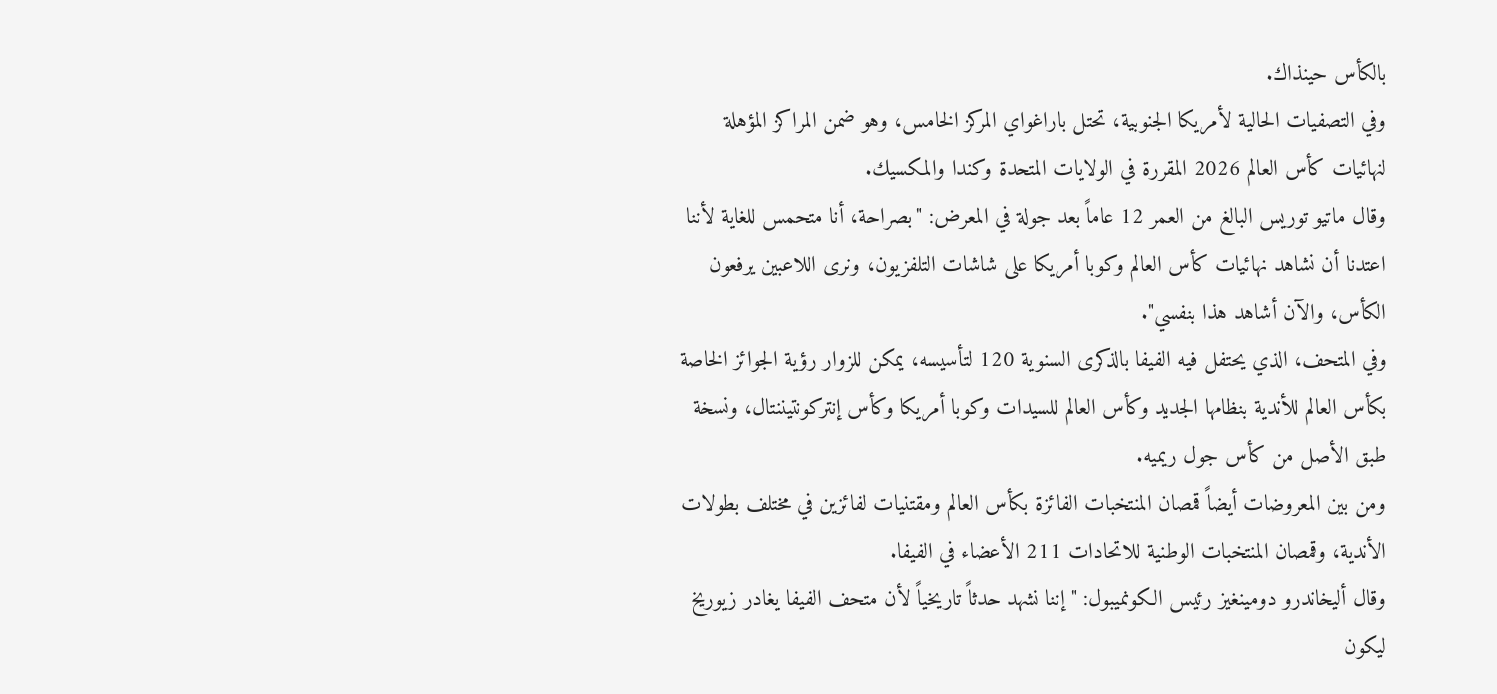بالكأس حينذاك.
وفي التصفيات الحالية لأمريكا الجنوبية، تحتل باراغواي المركز الخامس، وهو ضمن المراكز المؤهلة لنهائيات كأس العالم 2026 المقررة في الولايات المتحدة وكندا والمكسيك.
وقال ماتيو توريس البالغ من العمر 12 عاماً بعد جولة في المعرض: "بصراحة، أنا متحمس للغاية لأننا اعتدنا أن نشاهد نهائيات كأس العالم وكوبا أمريكا على شاشات التلفزيون، ونرى اللاعبين يرفعون الكأس، والآن أشاهد هذا بنفسي".
وفي المتحف، الذي يحتفل فيه الفيفا بالذكرى السنوية 120 لتأسيسه، يمكن للزوار رؤية الجوائز الخاصة بكأس العالم للأندية بنظامها الجديد وكأس العالم للسيدات وكوبا أمريكا وكأس إنتركونتيننتال، ونسخة طبق الأصل من كأس جول ريميه.
ومن بين المعروضات أيضاً قمصان المنتخبات الفائزة بكأس العالم ومقتنيات لفائزين في مختلف بطولات الأندية، وقمصان المنتخبات الوطنية للاتحادات 211 الأعضاء في الفيفا.
وقال أليخاندرو دومينغيز رئيس الكونميبول: "إننا نشهد حدثاً تاريخياً لأن متحف الفيفا يغادر زيوريخ ليكون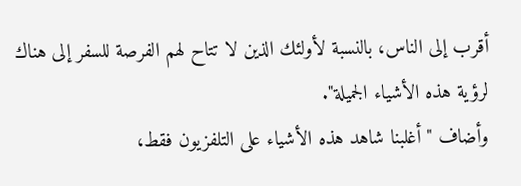أقرب إلى الناس، بالنسبة لأولئك الذين لا تتاح لهم الفرصة للسفر إلى هناك لرؤية هذه الأشياء الجميلة".
وأضاف "أغلبنا شاهد هذه الأشياء على التلفزيون فقط،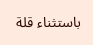باستثناء قلة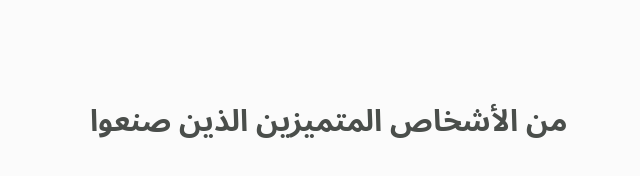من الأشخاص المتميزين الذين صنعوا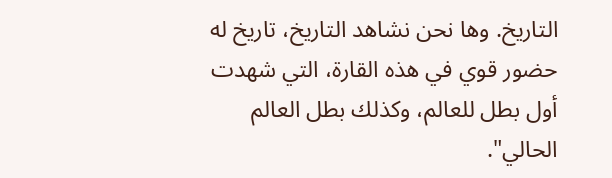التاريخ. وها نحن نشاهد التاريخ، تاريخ له حضور قوي في هذه القارة، التي شهدت أول بطل للعالم، وكذلك بطل العالم الحالي".